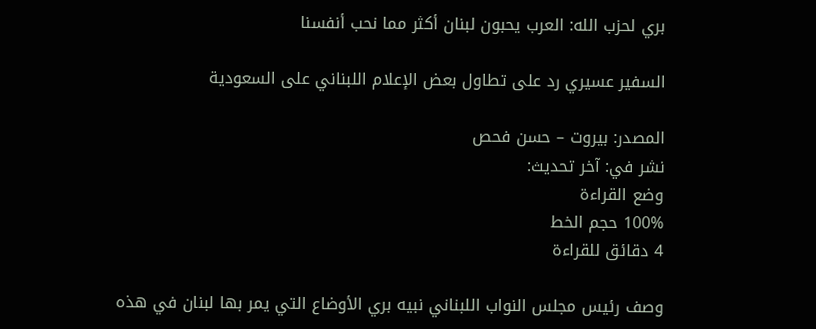بري لحزب الله: العرب يحبون لبنان أكثر مما نحب أنفسنا

السفير عسيري رد على تطاول بعض الإعلام اللبناني على السعودية

المصدر: بيروت – حسن فحص
نشر في: آخر تحديث:
وضع القراءة
100% حجم الخط
4 دقائق للقراءة

وصف رئيس مجلس النواب اللبناني نبيه بري الأوضاع التي يمر بها لبنان في هذه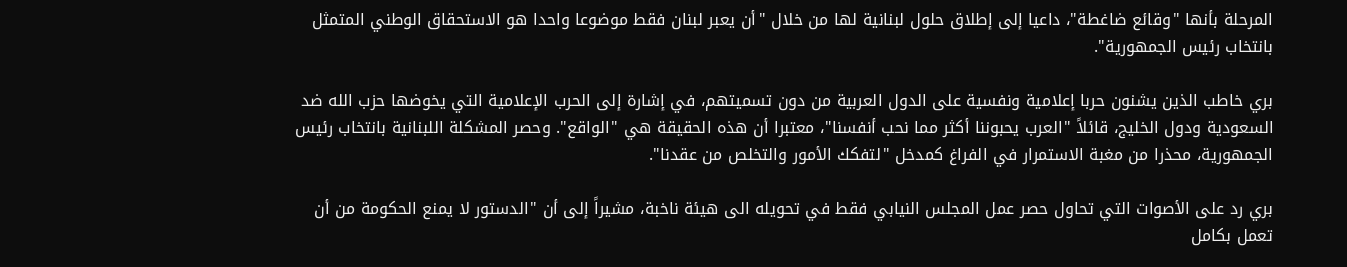المرحلة بأنها "وقائع ضاغطة"، داعيا إلى إطلاق حلول لبنانية لها من خلال "أن يعبر لبنان فقط موضوعا واحدا هو الاستحقاق الوطني المتمثل بانتخاب رئيس الجمهورية".

بري خاطب الذين يشنون حربا إعلامية ونفسية على الدول العربية من دون تسميتهم، في إشارة إلى الحرب الإعلامية التي يخوضها حزب الله ضد السعودية ودول الخليج، قائلاً "العرب يحبوننا أكثر مما نحب أنفسنا"، معتبرا أن هذه الحقيقة هي "الواقع". وحصر المشكلة اللبنانية بانتخاب رئيس الجمهورية، محذرا من مغبة الاستمرار في الفراغ كمدخل "لتفكك الأمور والتخلص من عقدنا".

بري رد على الأصوات التي تحاول حصر عمل المجلس النيابي فقط في تحويله الى هيئة ناخبة، مشيراً إلى أن "الدستور لا يمنع الحكومة من أن تعمل بكامل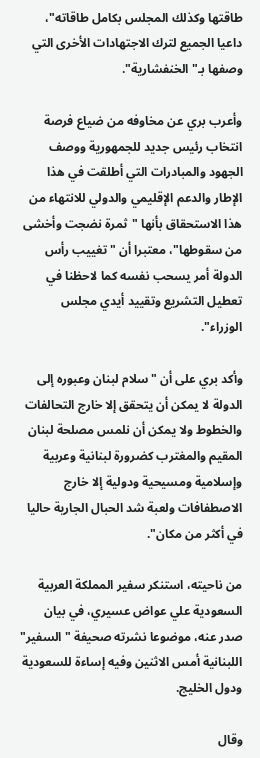طاقتها وكذلك المجلس بكامل طاقاته"، داعيا الجميع لترك الاجتهادات الأخرى التي وصفها بـ"الخنفشارية".

وأعرب بري عن مخاوفه من ضياع فرصة انتخاب رئيس جديد للجمهورية ووصف الجهود والمبادرات التي أطلقت في هذا الإطار والدعم الإقليمي والدولي للانتهاء من هذا الاستحقاق بأنها "ثمرة نضجت وأخشى من سقوطها"، معتبرا أن "تغييب رأس الدولة أمر يسحب نفسه كما لاحظنا في تعطيل التشريع وتقييد أيدي مجلس الوزراء".

وأكد بري على أن "سلام لبنان وعبوره إلى الدولة لا يمكن أن يتحقق إلا خارج التحالفات والخطوط ولا يمكن أن نلمس مصلحة لبنان المقيم والمغترب كضرورة لبنانية وعربية وإسلامية ومسيحية ودولية إلا خارج الاصطفافات ولعبة شد الحبال الجارية حاليا في أكثر من مكان".

من ناحيته، استنكر سفير المملكة العربية السعودية علي عواض عسيري، في بيان صدر عنه، موضوعا نشرته صحيفة "السفير" اللبنانية أمس الاثنين وفيه إساءة للسعودية ودول الخليج.

وقال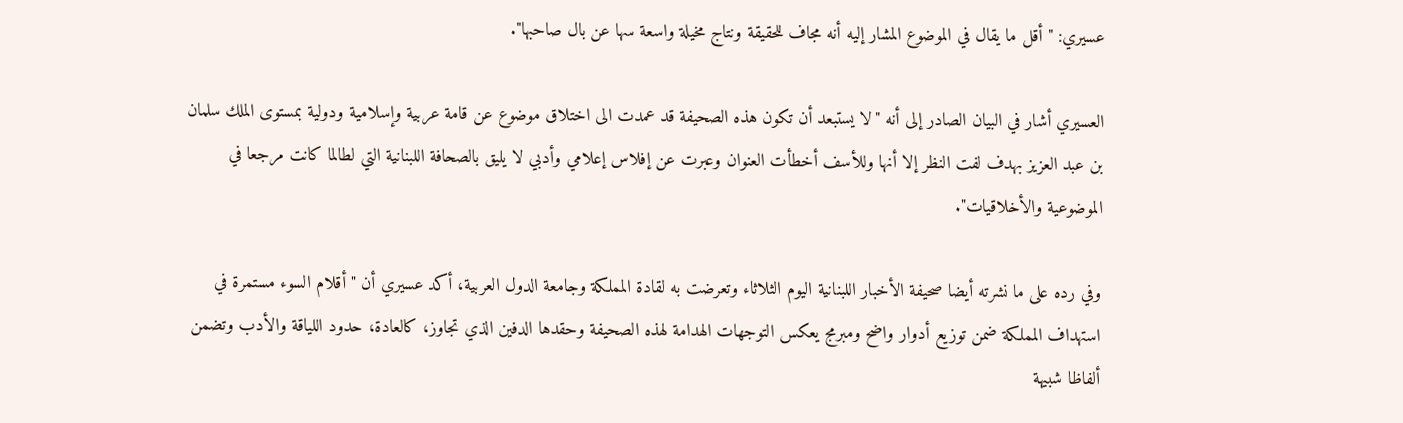عسيري: "أقل ما يقال في الموضوع المشار إليه أنه مجاف للحقيقة ونتاج مخيلة واسعة سها عن بال صاحبها".

العسيري أشار في البيان الصادر إلى أنه "لا يستبعد أن تكون هذه الصحيفة قد عمدت الى اختلاق موضوع عن قامة عربية وإسلامية ودولية بمستوى الملك سلمان بن عبد العزيز بهدف لفت النظر إلا أنها وللأسف أخطأت العنوان وعبرت عن إفلاس إعلامي وأدبي لا يليق بالصحافة اللبنانية التي لطالما كانت مرجعا في الموضوعية والأخلاقيات".

وفي رده على ما نشرته أيضا صحيفة الأخبار اللبنانية اليوم الثلاثاء وتعرضت به لقادة المملكة وجامعة الدول العربية، أكد عسيري أن "أقلام السوء مستمرة في استهداف المملكة ضمن توزيع أدوار واضح ومبرمج يعكس التوجهات الهدامة لهذه الصحيفة وحقدها الدفين الذي تجاوز، كالعادة، حدود اللياقة والأدب وتضمن ألفاظا شبيهة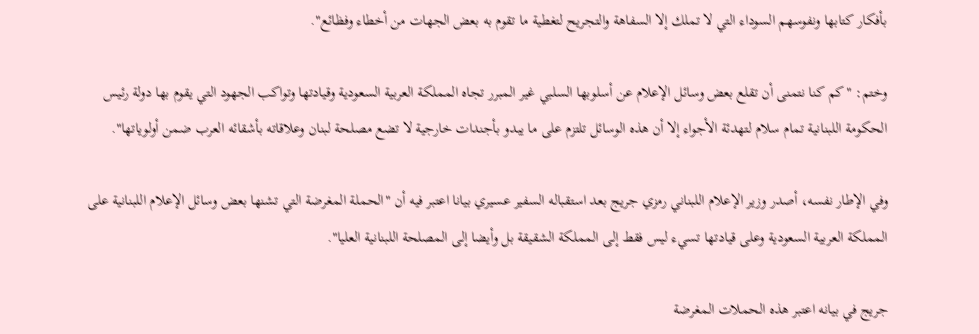بأفكار كتابها ونفوسهم السوداء التي لا تملك إلا السفاهة والتجريح لتغطية ما تقوم به بعض الجهات من أخطاء وفظائع".

وختم: "كم كنا نتمنى أن تقلع بعض وسائل الإعلام عن أسلوبها السلبي غير المبرر تجاه المملكة العربية السعودية وقيادتها وتواكب الجهود التي يقوم بها دولة رئيس الحكومة اللبنانية تمام سلام لتهدئة الأجواء إلا أن هذه الوسائل تلتزم على ما يبدو بأجندات خارجية لا تضع مصلحة لبنان وعلاقاته بأشقائه العرب ضمن أولوياتها".

وفي الإطار نفسه، أصدر وزير الإعلام اللبناني رمزي جريج بعد استقباله السفير عسيري بيانا اعتبر فيه أن "الحملة المغرضة التي تشنها بعض وسائل الإعلام اللبنانية على المملكة العربية السعودية وعلى قيادتها تسيء ليس فقط إلى المملكة الشقيقة بل وأيضا إلى المصلحة اللبنانية العليا".

جريج في بيانه اعتبر هذه الحملات المغرضة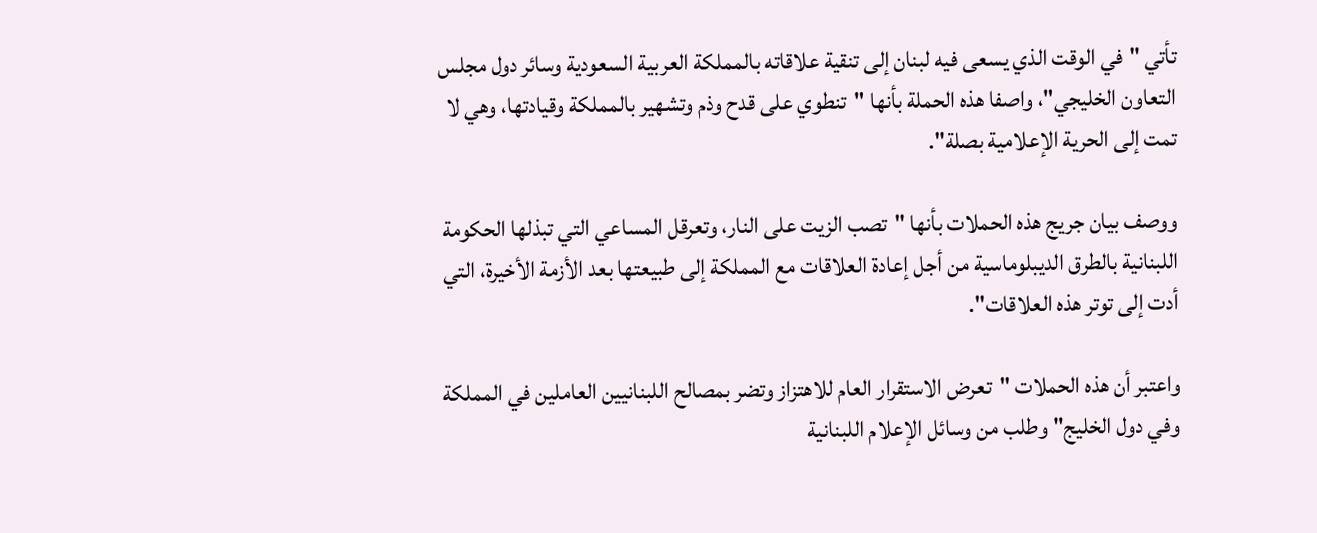تأتي "في الوقت الذي يسعى فيه لبنان إلى تنقية علاقاته بالمملكة العربية السعودية وسائر دول مجلس التعاون الخليجي"، واصفا هذه الحملة بأنها "تنطوي على قدح وذم وتشهير بالمملكة وقيادتها، وهي لا تمت إلى الحرية الإعلامية بصلة".

ووصف بيان جريج هذه الحملات بأنها "تصب الزيت على النار، وتعرقل المساعي التي تبذلها الحكومة اللبنانية بالطرق الديبلوماسية من أجل إعادة العلاقات مع المملكة إلى طبيعتها بعد الأزمة الأخيرة، التي أدت إلى توتر هذه العلاقات".

واعتبر أن هذه الحملات "تعرض الاستقرار العام للاهتزاز وتضر بمصالح اللبنانيين العاملين في المملكة وفي دول الخليج" وطلب من وسائل الإعلام اللبنانية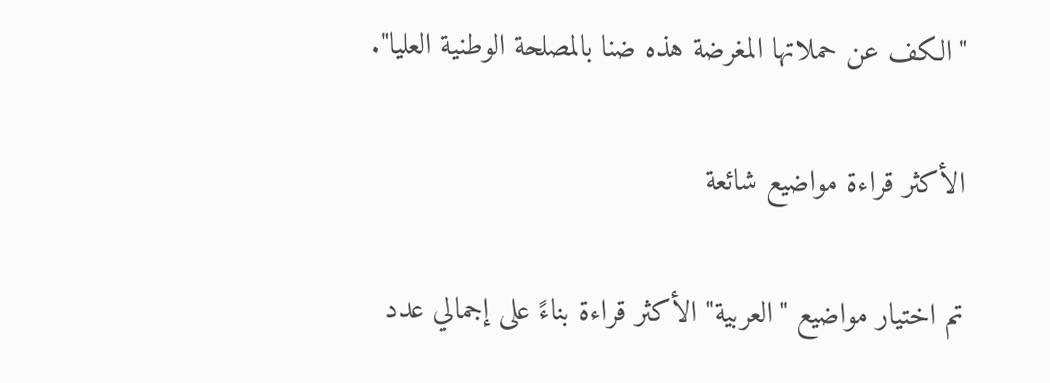"الكف عن حملاتها المغرضة هذه ضنا بالمصلحة الوطنية العليا".

الأكثر قراءة مواضيع شائعة

تم اختيار مواضيع "العربية" الأكثر قراءة بناءً على إجمالي عدد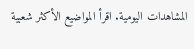المشاهدات اليومية. اقرأ المواضيع الأكثر شعبية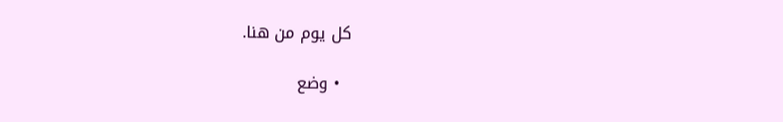كل يوم من هنا.

  • وضع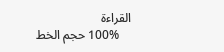القراءة
    100% حجم الخط